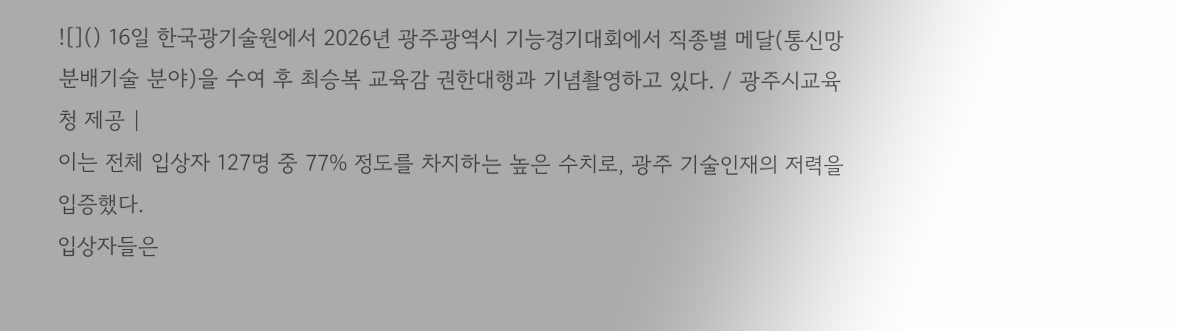![]() 16일 한국광기술원에서 2026년 광주광역시 기능경기대회에서 직종별 메달(통신망분배기술 분야)을 수여 후 최승복 교육감 권한대행과 기념촬영하고 있다. / 광주시교육청 제공 |
이는 전체 입상자 127명 중 77% 정도를 차지하는 높은 수치로, 광주 기술인재의 저력을 입증했다.
입상자들은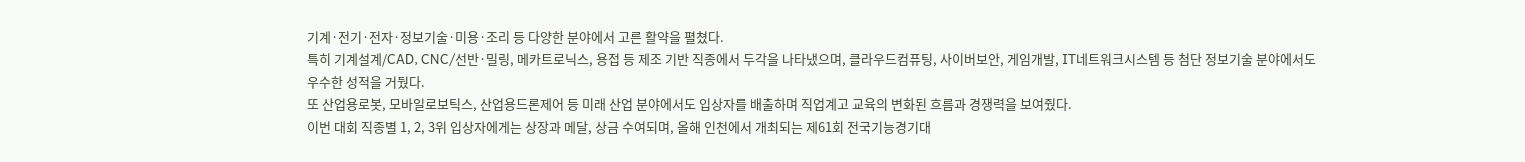기계·전기·전자·정보기술·미용·조리 등 다양한 분야에서 고른 활약을 펼쳤다.
특히 기계설계/CAD, CNC/선반·밀링, 메카트로닉스, 용접 등 제조 기반 직종에서 두각을 나타냈으며, 클라우드컴퓨팅, 사이버보안, 게임개발, IT네트워크시스템 등 첨단 정보기술 분야에서도 우수한 성적을 거뒀다.
또 산업용로봇, 모바일로보틱스, 산업용드론제어 등 미래 산업 분야에서도 입상자를 배출하며 직업계고 교육의 변화된 흐름과 경쟁력을 보여줬다.
이번 대회 직종별 1, 2, 3위 입상자에게는 상장과 메달, 상금 수여되며, 올해 인천에서 개최되는 제61회 전국기능경기대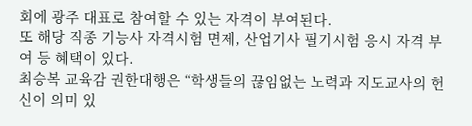회에 광주 대표로 참여할 수 있는 자격이 부여된다.
또 해당 직종 기능사 자격시험 면제, 산업기사 필기시험 응시 자격 부여 등 혜택이 있다.
최승복 교육감 권한대행은 “학생들의 끊임없는 노력과 지도교사의 헌신이 의미 있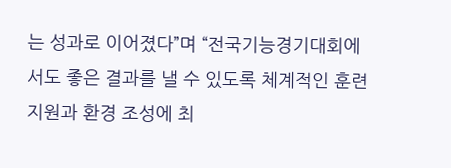는 성과로 이어졌다”며 “전국기능경기대회에서도 좋은 결과를 낼 수 있도록 체계적인 훈련 지원과 환경 조성에 최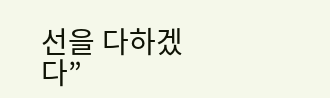선을 다하겠다”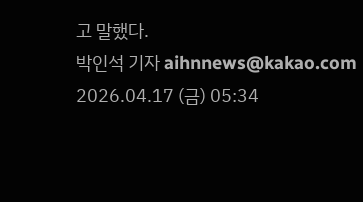고 말했다.
박인석 기자 aihnnews@kakao.com
2026.04.17 (금) 05:34